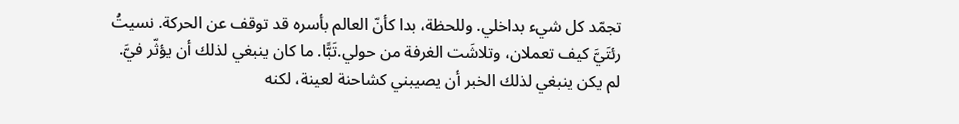تجمّد كل شيء بداخلي. وللحظة، بدا كأنّ العالم بأسره قد توقف عن الحركة. نسيتُ رئتَيَّ كيف تعملان، وتلاشَت الغرفة من حولي.تَبًّا. ما كان ينبغي لذلك أن يؤثّر فيَّ. لم يكن ينبغي لذلك الخبر أن يصيبني كشاحنة لعينة، لكنه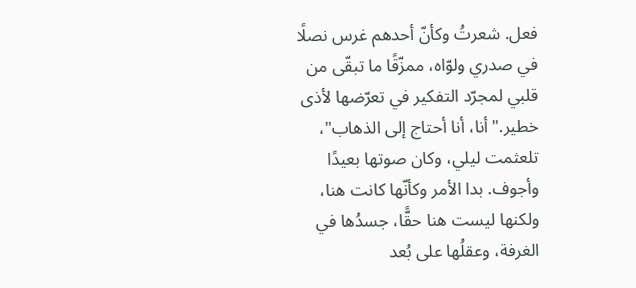فعل. شعرتُ وكأنّ أحدهم غرس نصلًا في صدري ولوّاه، ممزّقًا ما تبقّى من قلبي لمجرّد التفكير في تعرّضها لأذى خطير."أنا، أنا أحتاج إلى الذهاب"، تلعثمت ليلي، وكان صوتها بعيدًا وأجوف. بدا الأمر وكأنّها كانت هنا، ولكنها ليست هنا حقًّا، جسدُها في الغرفة، وعقلُها على بُعد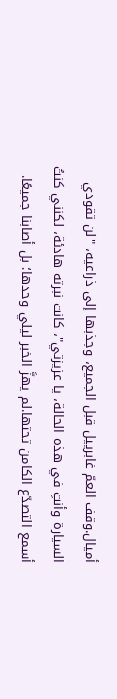أميال.وقف العمّ غابرييل قبل الجميع، وجذبها إلى ذراعيه، "لن تقودي السيارة وأنتِ في هذه الحالة، يا عزيزتي"، كانت نبرته هادئة، لكنني كنتُ أسمع التصدّع الكامن تحتها.لم يهزَّ الخبر ليلي وحدها؛ بل أصابنا جميعًا.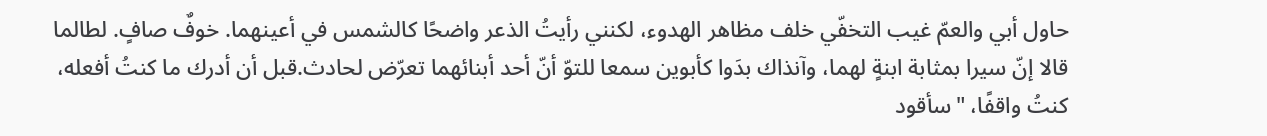حاول أبي والعمّ غيب التخفّي خلف مظاهر الهدوء، لكنني رأيتُ الذعر واضحًا كالشمس في أعينهما. خوفٌ صافٍ. لطالما قالا إنّ سيرا بمثابة ابنةٍ لهما، وآنذاك بدَوا كأبوين سمعا للتوّ أنّ أحد أبنائهما تعرّض لحادث.قبل أن أدرك ما كنتُ أفعله، كنتُ واقفًا، "سأقود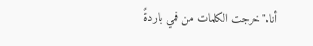أنا."خرجت الكلمات من فمي باردةً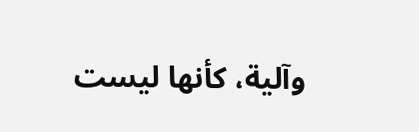وآلية، كأنها ليست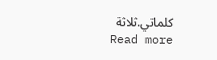كلماتي.ثلاثة
Read more